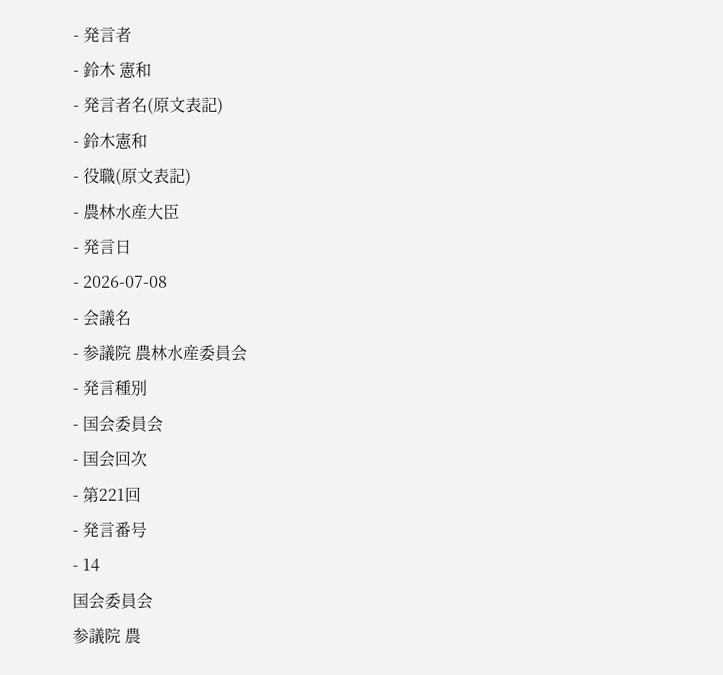- 発言者
- 鈴木 憲和
- 発言者名(原文表記)
- 鈴木憲和
- 役職(原文表記)
- 農林水産大臣
- 発言日
- 2026-07-08
- 会議名
- 参議院 農林水産委員会
- 発言種別
- 国会委員会
- 国会回次
- 第221回
- 発言番号
- 14
国会委員会
参議院 農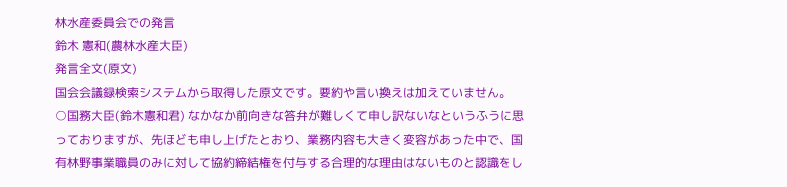林水産委員会での発言
鈴木 憲和(農林水産大臣)
発言全文(原文)
国会会議録検索システムから取得した原文です。要約や言い換えは加えていません。
○国務大臣(鈴木憲和君) なかなか前向きな答弁が難しくて申し訳ないなというふうに思っておりますが、先ほども申し上げたとおり、業務内容も大きく変容があった中で、国有林野事業職員のみに対して協約締結権を付与する合理的な理由はないものと認識をし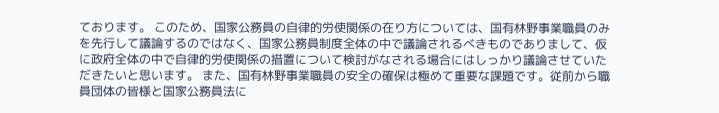ております。 このため、国家公務員の自律的労使関係の在り方については、国有林野事業職員のみを先行して議論するのではなく、国家公務員制度全体の中で議論されるべきものでありまして、仮に政府全体の中で自律的労使関係の措置について検討がなされる場合にはしっかり議論させていただきたいと思います。 また、国有林野事業職員の安全の確保は極めて重要な課題です。従前から職員団体の皆様と国家公務員法に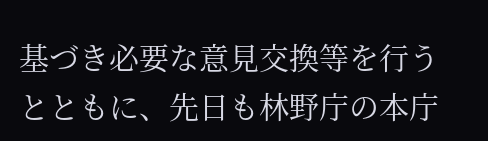基づき必要な意見交換等を行うとともに、先日も林野庁の本庁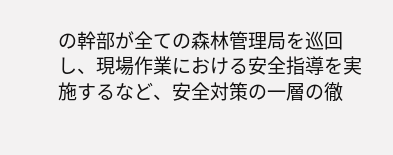の幹部が全ての森林管理局を巡回し、現場作業における安全指導を実施するなど、安全対策の一層の徹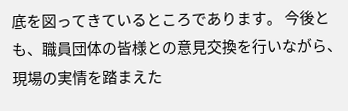底を図ってきているところであります。 今後とも、職員団体の皆様との意見交換を行いながら、現場の実情を踏まえた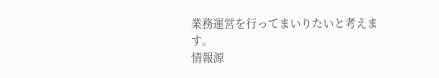業務運営を行ってまいりたいと考えます。
情報源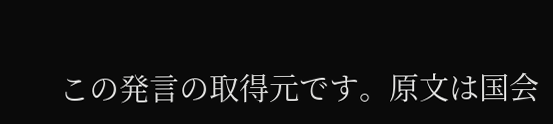この発言の取得元です。原文は国会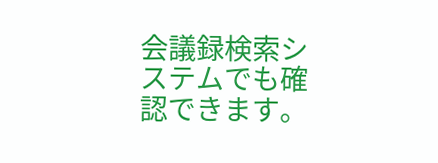会議録検索システムでも確認できます。